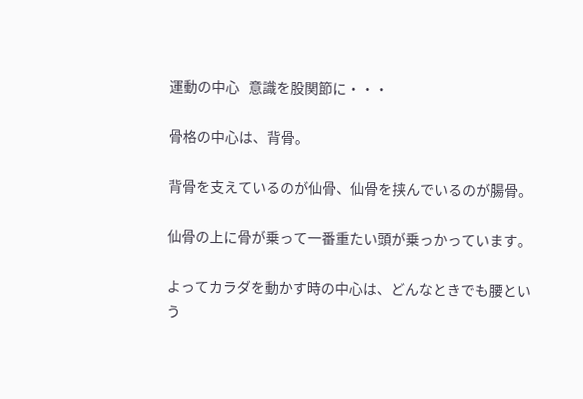運動の中心   意識を股関節に・・・

骨格の中心は、背骨。

背骨を支えているのが仙骨、仙骨を挟んでいるのが腸骨。

仙骨の上に骨が乗って一番重たい頭が乗っかっています。

よってカラダを動かす時の中心は、どんなときでも腰という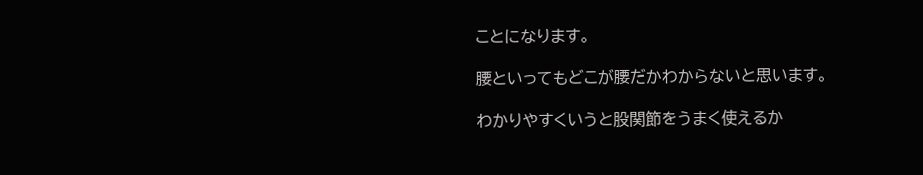ことになります。

腰といってもどこが腰だかわからないと思います。

わかりやすくいうと股関節をうまく使えるか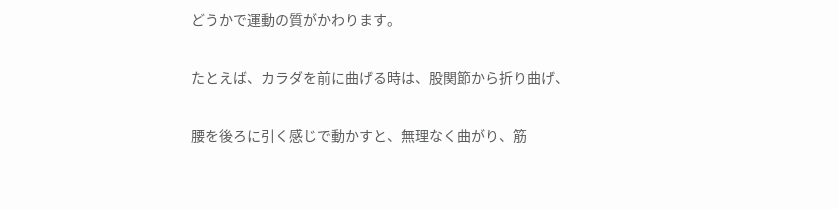どうかで運動の質がかわります。

たとえば、カラダを前に曲げる時は、股関節から折り曲げ、

腰を後ろに引く感じで動かすと、無理なく曲がり、筋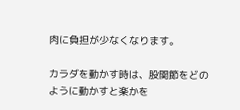肉に負担が少なくなります。

カラダを動かす時は、股関節をどのように動かすと楽かを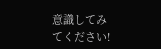意識してみてください!